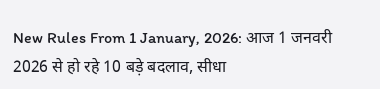New Rules From 1 January, 2026: आज 1 जनवरी 2026 से हो रहे 10 बड़े बदलाव, सीधा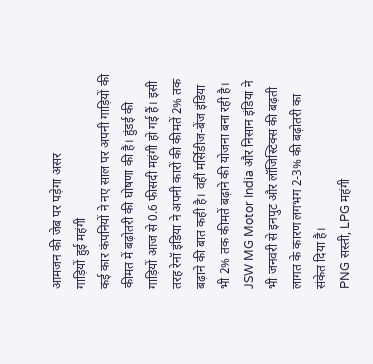आमजन की जेब पर पड़ेगा असर
गाड़ियों हुई महंगी
कई कार कंपनियों ने नए साल पर अपनी गाड़ियों की कीमत में बढ़ोतरी की घोषणा की है। हुंडई की गाड़ियों आज से 0.6 फीसदी महंगी हो गई हैं। इसी तरह रेनॉ इंडिया ने अपनी कारों की कीमतें 2% तक बढ़ाने की बात कही है। वहीं मर्सिडीज-बेंज इंडिया भी 2% तक कीमतें बढ़ाने की योजना बना रही है। JSW MG Motor India और निसान इंडिया ने भी जनवरी से इनपुट और लॉजिस्टिक्स की बढ़ती लागत के कारण लगभग 2-3% की बढ़ोतरी का संकेत दिया है।
PNG सस्ती, LPG महंगी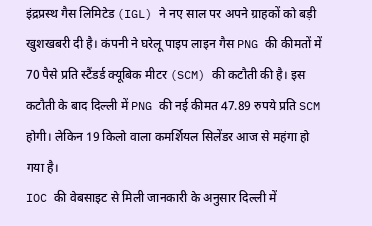इंद्रप्रस्थ गैस लिमिटेड (IGL) ने नए साल पर अपने ग्राहकों को बड़ी खुशखबरी दी है। कंपनी ने घरेलू पाइप लाइन गैस PNG की कीमतों में 70 पैसे प्रति स्टैंडर्ड क्यूबिक मीटर (SCM) की कटौती की है। इस कटौती के बाद दिल्ली में PNG की नई कीमत 47.89 रुपये प्रति SCM होगी। लेकिन 19 किलो वाला कमर्शियल सिलेंडर आज से महंगा हो गया है।
IOC की वेबसाइट से मिली जानकारी के अनुसार दिल्ली में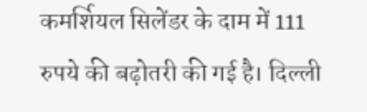कमर्शियल सिलेंडर के दाम में 111 रुपये की बढ़ोतरी की गई है। दिल्ली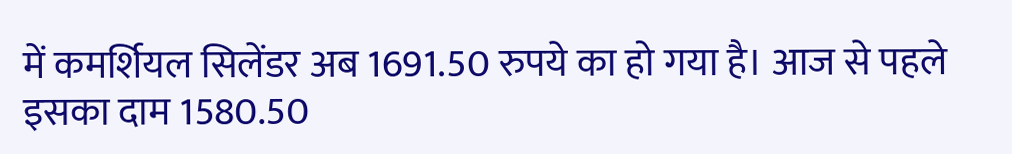में कमर्शियल सिलेंडर अब 1691.50 रुपये का हो गया है। आज से पहले इसका दाम 1580.50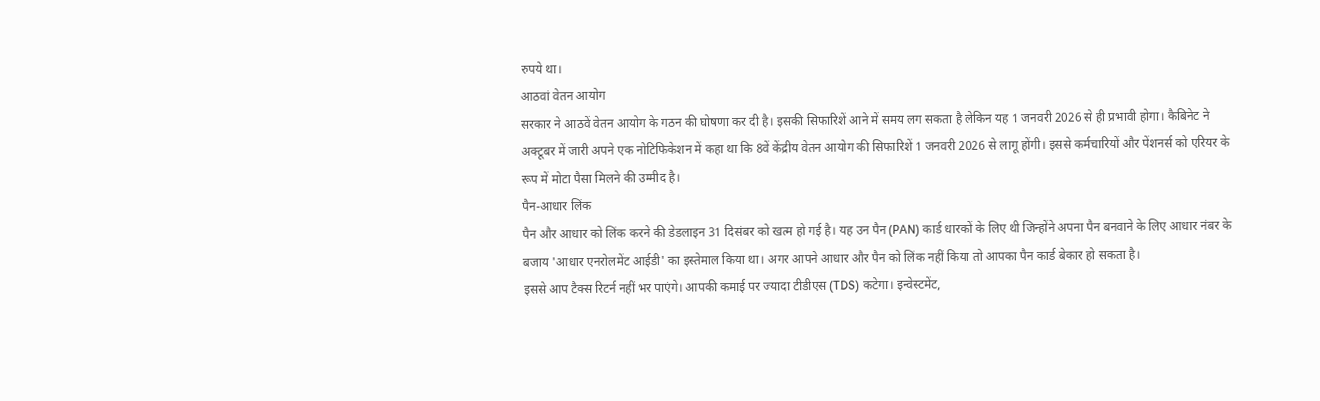रुपये था।
आठवां वेतन आयोग
सरकार ने आठवें वेतन आयोग के गठन की घोषणा कर दी है। इसकी सिफारिशें आने में समय लग सकता है लेकिन यह 1 जनवरी 2026 से ही प्रभावी होगा। कैबिनेट ने अक्टूबर में जारी अपने एक नोटिफिकेशन में कहा था कि 8वें केंद्रीय वेतन आयोग की सिफारिशें 1 जनवरी 2026 से लागू होंगी। इससे कर्मचारियों और पेंशनर्स को एरियर के रूप में मोटा पैसा मिलने की उम्मीद है।
पैन-आधार लिंक
पैन और आधार को लिंक करने की डेडलाइन 31 दिसंबर को खत्म हो गई है। यह उन पैन (PAN) कार्ड धारकों के लिए थी जिन्होंने अपना पैन बनवाने के लिए आधार नंबर के बजाय 'आधार एनरोलमेंट आईडी' का इस्तेमाल किया था। अगर आपने आधार और पैन को लिंक नहीं किया तो आपका पैन कार्ड बेकार हो सकता है।
इससे आप टैक्स रिटर्न नहीं भर पाएंगे। आपकी कमाई पर ज्यादा टीडीएस (TDS) कटेगा। इन्वेस्टमेंट,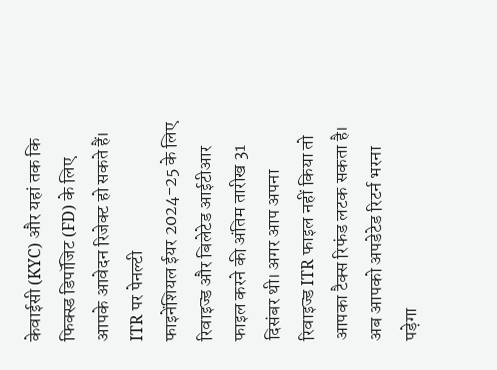केवाईसी (KYC) और यहां तक कि फिक्स्ड डिपॉजिट (FD) के लिए आपके आवेदन रिजेक्ट हो सकते हैं।
ITR पर पेनल्टी
फाइनेंशियल ईयर 2024-25 के लिए रिवाइज्ड और बिलेटेड आईटीआर फाइल करने की अंतिम तारीख 31 दिसंबर थी। अगर आप अपना रिवाइज्ड ITR फाइल नहीं किया तो आपका टैक्स रिफंड लटक सकता है। अब आपको अपडेटेड रिटर्न भरना पड़ेगा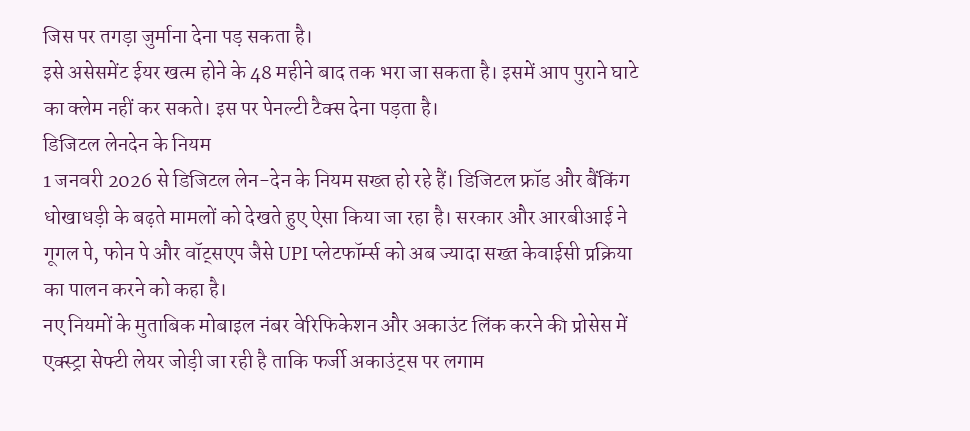जिस पर तगड़ा जुर्माना देना पड़ सकता है।
इसे असेसमेंट ईयर खत्म होने के 48 महीने बाद तक भरा जा सकता है। इसमें आप पुराने घाटे का क्लेम नहीं कर सकते। इस पर पेनल्टी टैक्स देना पड़ता है।
डिजिटल लेनदेन के नियम
1 जनवरी 2026 से डिजिटल लेन-देन के नियम सख्त हो रहे हैं। डिजिटल फ्रॉड और बैंकिंग धोखाधड़ी के बढ़ते मामलों को देखते हुए ऐसा किया जा रहा है। सरकार और आरबीआई ने गूगल पे, फोन पे और वॉट्सएप जैसे UPI प्लेटफॉर्म्स को अब ज्यादा सख्त केवाईसी प्रक्रिया का पालन करने को कहा है।
नए नियमों के मुताबिक मोबाइल नंबर वेरिफिकेशन और अकाउंट लिंक करने की प्रोसेस में एक्स्ट्रा सेफ्टी लेयर जोड़ी जा रही है ताकि फर्जी अकाउंट्स पर लगाम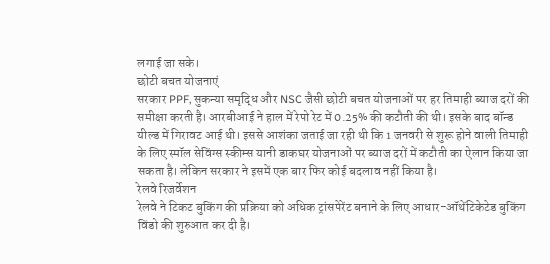लगाई जा सके।
छोटी बचत योजनाएं
सरकार PPF, सुकन्या समृद्धि और NSC जैसी छोटी बचत योजनाओं पर हर तिमाही ब्याज दरों की समीक्षा करती है। आरबीआई ने हाल में रेपो रेट में 0.25% की कटौती की थी। इसके बाद बॉन्ड यील्ड में गिरावट आई थी। इससे आशंका जताई जा रही थी कि 1 जनवरी से शुरू होने वाली तिमाही के लिए स्मॉल सेविंग्स स्कीम्स यानी डाकघर योजनाओं पर ब्याज दरों में कटौती का ऐलान किया जा सकता है। लेकिन सरकार ने इसमें एक बार फिर कोई बदलाव नहीं किया है।
रेलवे रिजर्वेशन
रेलवे ने टिकट बुकिंग की प्रक्रिया को अधिक ट्रांसपेरेंट बनाने के लिए आधार-ऑथेंटिकेटेड बुकिंग विंडो की शुरुआत कर दी है।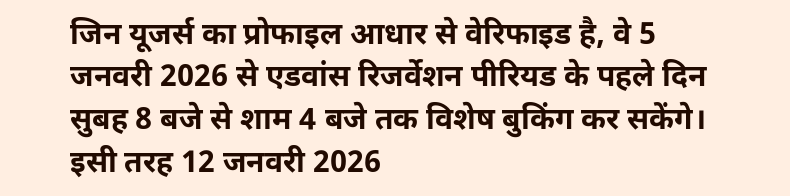जिन यूजर्स का प्रोफाइल आधार से वेरिफाइड है, वे 5 जनवरी 2026 से एडवांस रिजर्वेशन पीरियड के पहले दिन सुबह 8 बजे से शाम 4 बजे तक विशेष बुकिंग कर सकेंगे। इसी तरह 12 जनवरी 2026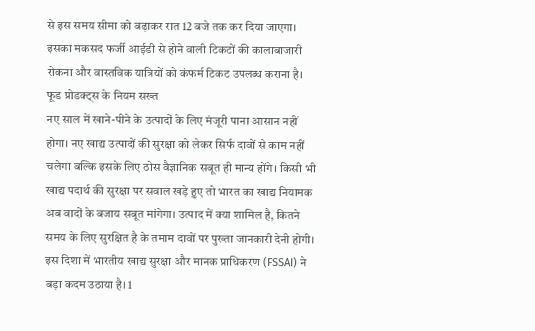से इस समय सीमा को बढ़ाकर रात 12 बजे तक कर दिया जाएगा। इसका मकसद फर्जी आईडी से होने वाली टिकटों की कालाबाजारी रोकना और वास्तविक यात्रियों को कंफर्म टिकट उपलब्ध कराना है।
फूड प्रोडक्ट्स के नियम सख्त
नए साल में खाने-पीने के उत्पादों के लिए मंजूरी पाना आसान नहीं होगा। नए खाद्य उत्पादों की सुरक्षा को लेकर सिर्फ दावों से काम नहीं चलेगा बल्कि इसके लिए ठोस वैज्ञानिक सबूत ही मान्य होंगे। किसी भी खाद्य पदार्थ की सुरक्षा पर सवाल खड़े हुए तो भारत का खाद्य नियामक अब वादों के बजाय सबूत मांगेगा। उत्पाद में क्या शामिल है, कितने समय के लिए सुरक्षित है के तमाम दावों पर पुख्ता जानकारी देनी होगी।
इस दिशा में भारतीय खाद्य सुरक्षा और मानक प्राधिकरण (FSSAI) ने बड़ा कदम उठाया है। 1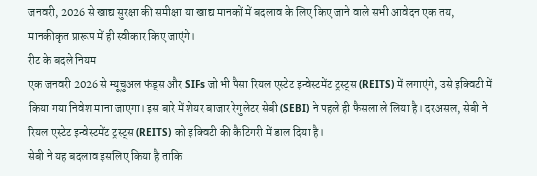जनवरी, 2026 से खाद्य सुरक्षा की समीक्षा या खाद्य मानकों में बदलाव के लिए किए जाने वाले सभी आवेदन एक तय, मानकीकृत प्रारूप में ही स्वीकार किए जाएंगे।
रीट के बदले नियम
एक जनवरी 2026 से म्यूचुअल फंड्स और SIFs जो भी पैसा रियल एस्टेट इन्वेस्टमेंट ट्रस्ट्स (REITS) में लगाएंगे, उसे इक्विटी में किया गया निवेश माना जाएगा। इस बारे में शेयर बाजार रेगुलेटर सेबी (SEBI) ने पहले ही फैसला ले लिया है। दरअसल, सेबी ने रियल एस्टेट इन्वेस्टमेंट ट्रस्ट्स (REITS) को इक्विटी की कैटिगरी में डाल दिया है।
सेबी ने यह बदलाव इसलिए किया है ताकि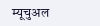म्यूचुअल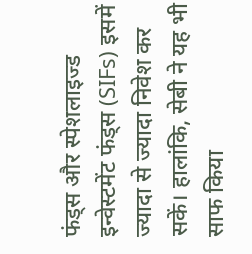फंड्स और स्पेशलाइज्ड इन्वेस्टमेंट फंड्स (SIFs) इसमें ज्यादा से ज्यादा निवेश कर सकें। हालांकि, सेबी ने यह भी साफ किया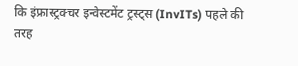कि इंफ्रास्ट्रक्चर इन्वेस्टमेंट ट्रस्ट्स (InvITs) पहले की तरह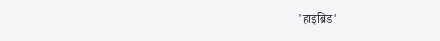'हाइब्रिड'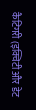कैटिगरी (इक्विटी और डेट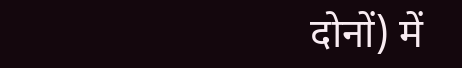दोनों) में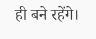ही बने रहेंगे।